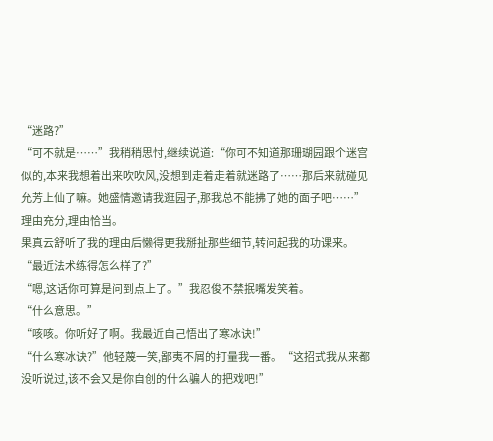“迷路?”
“可不就是……”我稍稍思忖,继续说道:“你可不知道那珊瑚园跟个迷宫似的,本来我想着出来吹吹风,没想到走着走着就迷路了……那后来就碰见允芳上仙了嘛。她盛情邀请我逛园子,那我总不能拂了她的面子吧……”
理由充分,理由恰当。
果真云舒听了我的理由后懒得更我掰扯那些细节,转问起我的功课来。
“最近法术练得怎么样了?”
“嗯,这话你可算是问到点上了。”我忍俊不禁抿嘴发笑着。
“什么意思。”
“咳咳。你听好了啊。我最近自己悟出了寒冰诀!”
“什么寒冰诀?”他轻蔑一笑,鄙夷不屑的打量我一番。“这招式我从来都没听说过,该不会又是你自创的什么骗人的把戏吧!”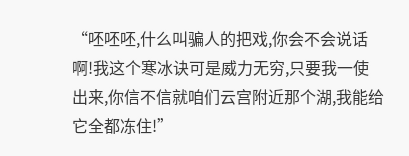“呸呸呸,什么叫骗人的把戏,你会不会说话啊!我这个寒冰诀可是威力无穷,只要我一使出来,你信不信就咱们云宫附近那个湖,我能给它全都冻住!”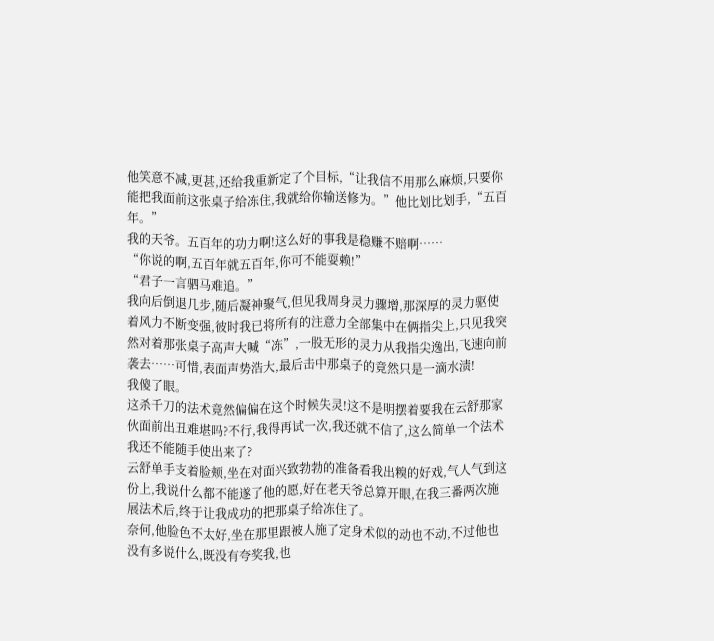他笑意不减,更甚,还给我重新定了个目标,“让我信不用那么麻烦,只要你能把我面前这张桌子给冻住,我就给你输送修为。”他比划比划手,“五百年。”
我的天爷。五百年的功力啊!这么好的事我是稳赚不赔啊……
“你说的啊,五百年就五百年,你可不能耍赖!”
“君子一言驷马难追。”
我向后倒退几步,随后凝神聚气,但见我周身灵力骤增,那深厚的灵力驱使着风力不断变强,彼时我已将所有的注意力全部集中在俩指尖上,只见我突然对着那张桌子高声大喊“冻”,一股无形的灵力从我指尖逸出,飞速向前袭去……可惜,表面声势浩大,最后击中那桌子的竟然只是一滴水渍!
我傻了眼。
这杀千刀的法术竟然偏偏在这个时候失灵!这不是明摆着要我在云舒那家伙面前出丑难堪吗?不行,我得再试一次,我还就不信了,这么简单一个法术我还不能随手使出来了?
云舒单手支着脸颊,坐在对面兴致勃勃的准备看我出糗的好戏,气人气到这份上,我说什么都不能遂了他的愿,好在老天爷总算开眼,在我三番两次施展法术后,终于让我成功的把那桌子给冻住了。
奈何,他脸色不太好,坐在那里跟被人施了定身术似的动也不动,不过他也没有多说什么,既没有夸奖我,也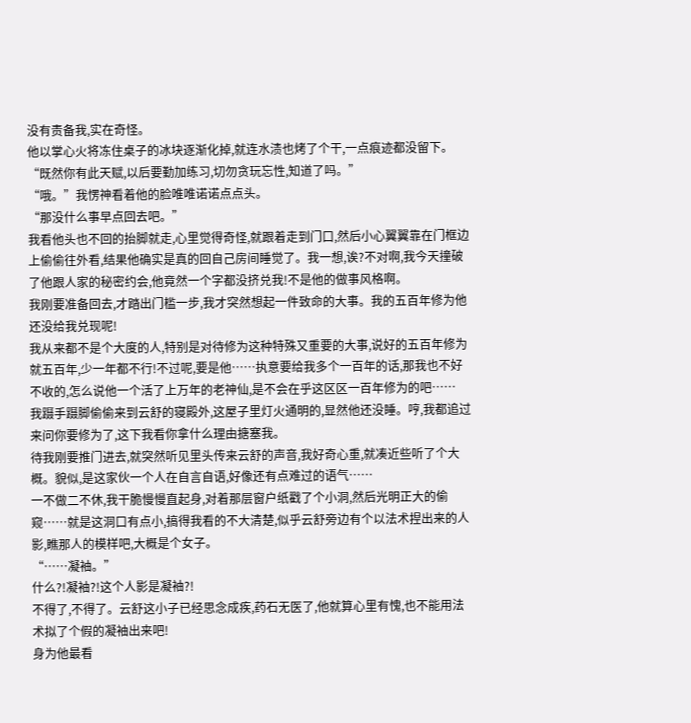没有责备我,实在奇怪。
他以掌心火将冻住桌子的冰块逐渐化掉,就连水渍也烤了个干,一点痕迹都没留下。
“既然你有此天赋,以后要勤加练习,切勿贪玩忘性,知道了吗。”
“哦。”我愣神看着他的脸唯唯诺诺点点头。
“那没什么事早点回去吧。”
我看他头也不回的抬脚就走,心里觉得奇怪,就跟着走到门口,然后小心翼翼靠在门框边上偷偷往外看,结果他确实是真的回自己房间睡觉了。我一想,诶?不对啊,我今天撞破了他跟人家的秘密约会,他竟然一个字都没挤兑我!不是他的做事风格啊。
我刚要准备回去,才踏出门槛一步,我才突然想起一件致命的大事。我的五百年修为他还没给我兑现呢!
我从来都不是个大度的人,特别是对待修为这种特殊又重要的大事,说好的五百年修为就五百年,少一年都不行!不过呢,要是他……执意要给我多个一百年的话,那我也不好不收的,怎么说他一个活了上万年的老神仙,是不会在乎这区区一百年修为的吧……
我蹑手蹑脚偷偷来到云舒的寝殿外,这屋子里灯火通明的,显然他还没睡。哼,我都追过来问你要修为了,这下我看你拿什么理由搪塞我。
待我刚要推门进去,就突然听见里头传来云舒的声音,我好奇心重,就凑近些听了个大概。貌似,是这家伙一个人在自言自语,好像还有点难过的语气……
一不做二不休,我干脆慢慢直起身,对着那层窗户纸戳了个小洞,然后光明正大的偷窥……就是这洞口有点小,搞得我看的不大清楚,似乎云舒旁边有个以法术捏出来的人影,瞧那人的模样吧,大概是个女子。
“……凝袖。”
什么?!凝袖?!这个人影是凝袖?!
不得了,不得了。云舒这小子已经思念成疾,药石无医了,他就算心里有愧,也不能用法术拟了个假的凝袖出来吧!
身为他最看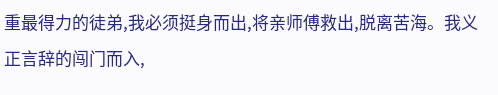重最得力的徒弟,我必须挺身而出,将亲师傅救出,脱离苦海。我义正言辞的闯门而入,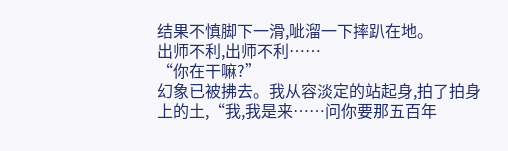结果不慎脚下一滑,呲溜一下摔趴在地。
出师不利,出师不利……
“你在干嘛?”
幻象已被拂去。我从容淡定的站起身,拍了拍身上的土,“我,我是来……问你要那五百年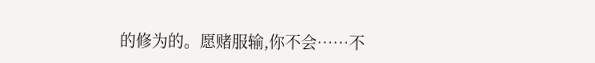的修为的。愿赌服输,你不会……不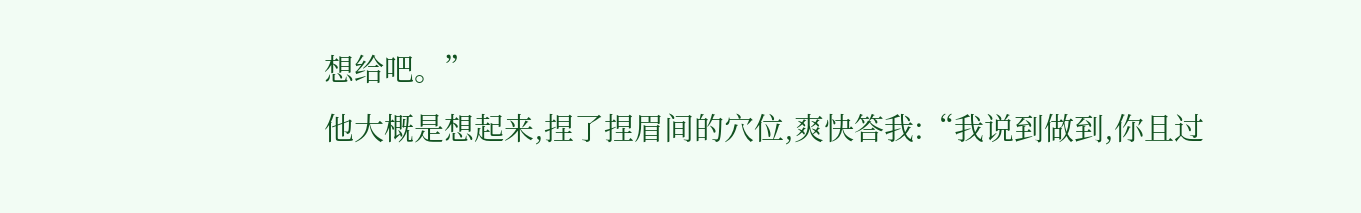想给吧。”
他大概是想起来,捏了捏眉间的穴位,爽快答我:“我说到做到,你且过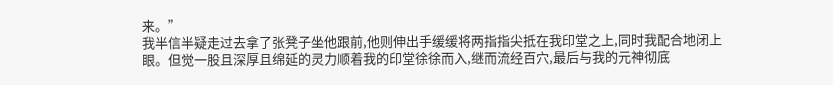来。”
我半信半疑走过去拿了张凳子坐他跟前,他则伸出手缓缓将两指指尖抵在我印堂之上,同时我配合地闭上眼。但觉一股且深厚且绵延的灵力顺着我的印堂徐徐而入,继而流经百穴,最后与我的元神彻底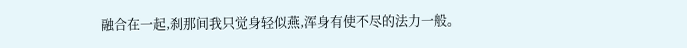融合在一起,刹那间我只觉身轻似燕,浑身有使不尽的法力一般。